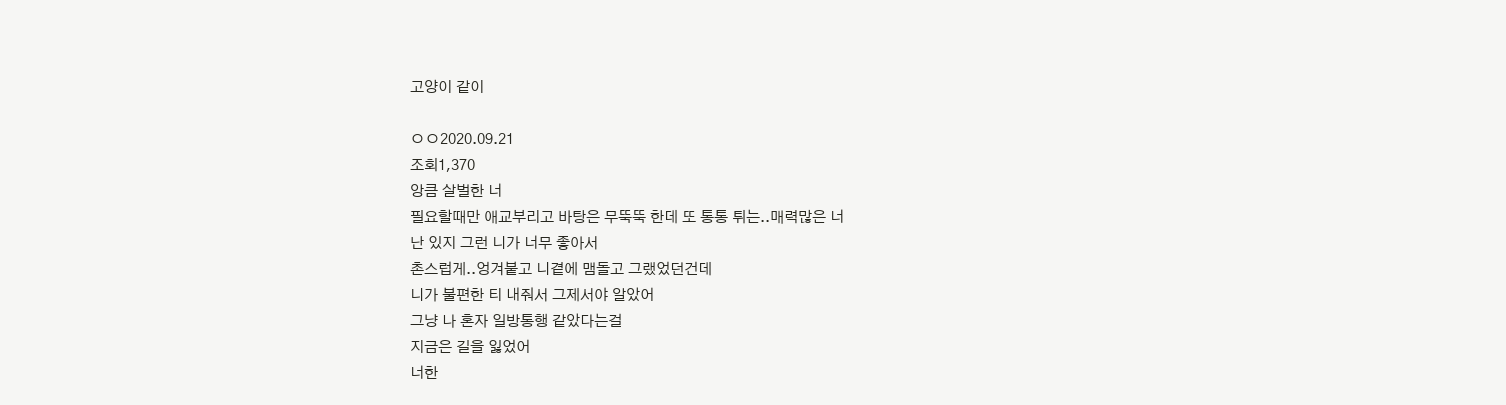고양이 같이

ㅇㅇ2020.09.21
조회1,370
앙큼 살벌한 너
필요할때만 애교부리고 바탕은 무뚝뚝 한데 또 통통 튀는..매력많은 너
난 있지 그런 니가 너무 좋아서
촌스럽게..엉겨붙고 니곁에 맴돌고 그랬었던건데
니가 불편한 티 내줘서 그제서야 알았어
그냥 나 혼자 일방통행 같았다는걸
지금은 길을 잃었어
너한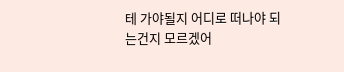테 가야될지 어디로 떠나야 되는건지 모르겠어